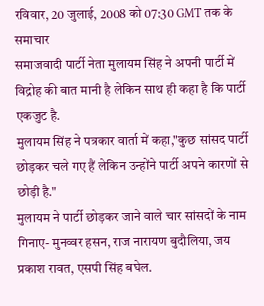रविवार, 20 जुलाई, 2008 को 07:30 GMT तक के समाचार
समाजवादी पार्टी नेता मुलायम सिंह ने अपनी पार्टी में विद्रोह की बात मानी है लेकिन साथ ही कहा है कि पार्टी एकजुट है.
मुलायम सिंह ने पत्रकार वार्ता में कहा,"कुछ सांसद पार्टी छोड़कर चले गए हैं लेकिन उन्होंने पार्टी अपने कारणों से छोड़ी है."
मुलायम ने पार्टी छोड़कर जाने वाले चार सांसदों के नाम गिनाए- मुनव्वर हसन, राज नारायण बुदौलिया, जय प्रकाश रावत, एसपी सिंह बघेल.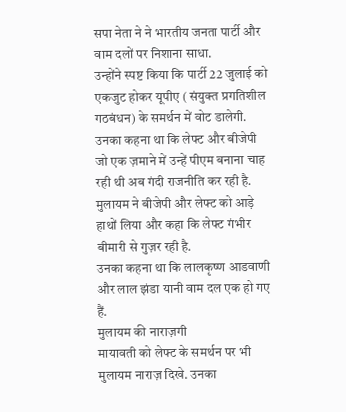सपा नेता ने ने भारतीय जनता पार्टी और वाम दलों पर निशाना साधा.
उन्होंने स्पष्ट किया कि पार्टी 22 जुलाई को एकजुट होकर यूपीए ( संयुक्त प्रगतिशील गठबंधन) के समर्थन में वोट डालेगी.
उनका कहना था कि लेफ्ट और बीजेपी जो एक ज़माने में उन्हें पीएम बनाना चाह रही थी अब गंदी राजनीति कर रही है.
मुलायम ने बीजेपी और लेफ्ट को आड़े हाथों लिया और कहा कि लेफ्ट गंभीर बीमारी से गुज़र रही है.
उनका कहना था कि लालकृष्ण आडवाणी और लाल झंडा यानी वाम दल एक हो गए हैं.
मुलायम की नाराज़गी
मायावती को लेफ्ट के समर्थन पर भी मुलायम नाराज़ दिखे. उनका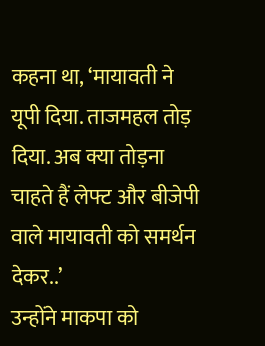कहना था, ‘मायावती ने यूपी दिया. ताजमहल तोड़ दिया. अब क्या तोड़ना चाहते हैं लेफ्ट और बीजेपी वाले मायावती को समर्थन देकर..’
उन्होंने माकपा को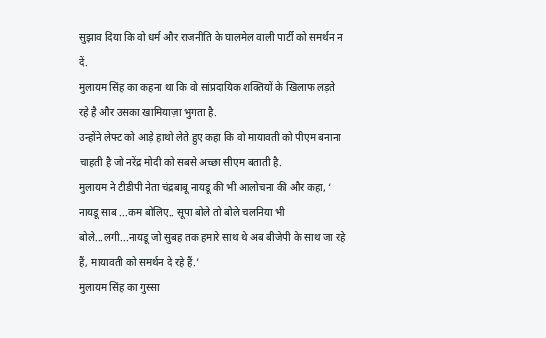सुझाव दिया कि वो धर्म और राजनीति के घालमेल वाली पार्टी को समर्थन न दें.
मुलायम सिंह का कहना था कि वो सांप्रदायिक शक्तियों के खिलाफ लड़ते रहे है और उसका खामियाज़ा भुगता है.
उन्होंने लेफ्ट को आड़े हाथो लेते हुए कहा कि वो मायावती को पीएम बनाना चाहती है जो नरेंद्र मोदी को सबसे अच्छा सीएम बताती है.
मुलायम ने टीडीपी नेता चंद्रबाबू नायडू की भी आलोचना की और कहा, ‘ नायडू साब ...कम बोलिए.. सूपा बोले तो बोले चलनिया भी बोले...लगी...नायडू जो सुबह तक हमारे साथ थे अब बीजेपी के साथ जा रहे हैं, मायावती को समर्थन दे रहे हैं.’
मुलायम सिंह का गुस्सा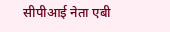सीपीआई नेता एबी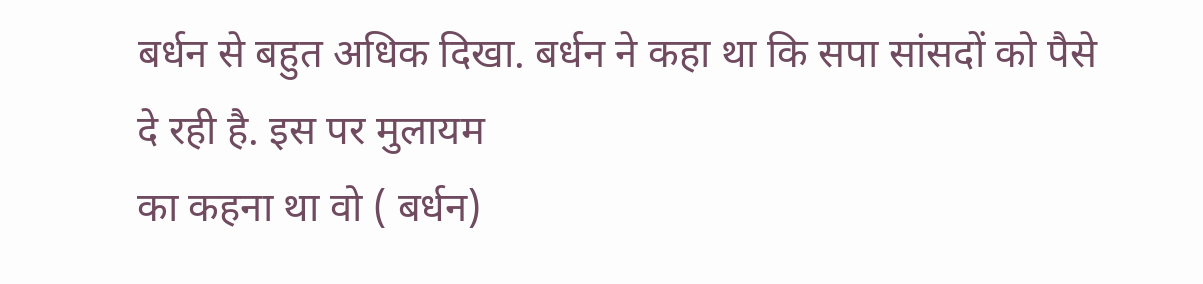बर्धन से बहुत अधिक दिखा. बर्धन ने कहा था कि सपा सांसदों को पैसे दे रही है. इस पर मुलायम
का कहना था वो ( बर्धन)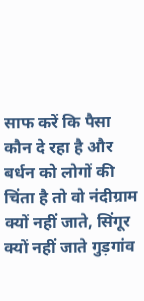साफ करें कि पैसा कौन दे रहा है और बर्धन को लोगों की चिंता है तो वो नंदीग्राम क्यों नहीं जाते, सिंगूर
क्यों नहीं जाते गुड़गांव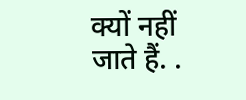क्यों नहीं जाते हैं. .